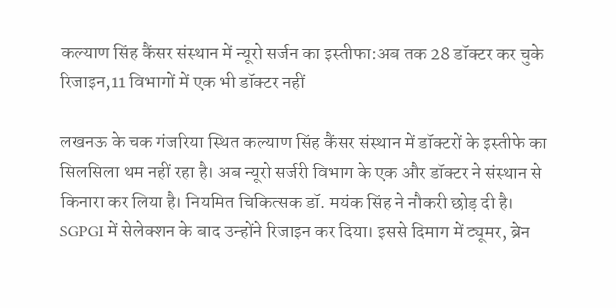कल्याण सिंह कैंसर संस्थान में न्यूरो सर्जन का इस्तीफा:अब तक 28 डॉक्टर कर चुके रिजाइन,11 विभागों में एक भी डॉक्टर नहीं

लखनऊ के चक गंजरिया स्थित कल्याण सिंह कैंसर संस्थान में डॉक्टरों के इस्तीफे का सिलसिला थम नहीं रहा है। अब न्यूरो सर्जरी विभाग के एक और डॉक्टर ने संस्थान से किनारा कर लिया है। नियमित चिकित्सक डॉ. मयंक सिंह ने नौकरी छोड़ दी है। SGPGI में सेलेक्शन के बाद उन्होंने रिजाइन कर दिया। इससे दिमाग में ट्यूमर, ब्रेन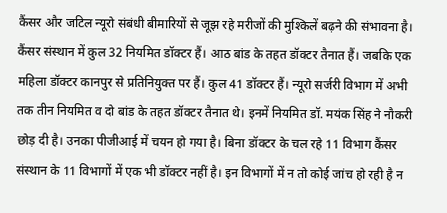कैंसर और जटिल न्यूरो संबंधी बीमारियों से जूझ रहे मरीजों की मुश्किलें बढ़ने की संभावना है। कैंसर संस्थान में कुल 32 नियमित डॉक्टर हैं। आठ बांड के तहत डॉक्टर तैनात हैं। जबकि एक महिला डॉक्टर कानपुर से प्रतिनियुक्त पर हैं। कुल 41 डॉक्टर हैं। न्यूरो सर्जरी विभाग में अभी तक तीन नियमित व दो बांड के तहत डॉक्टर तैनात थे। इनमें नियमित डॉ. मयंक सिंह ने नौकरी छोड़ दी है। उनका पीजीआई में चयन हो गया है। बिना डॉक्टर के चल रहे 11 विभाग कैंसर संस्थान के 11 विभागों में एक भी डॉक्टर नहीं है। इन विभागों में न तो कोई जांच हो रही है न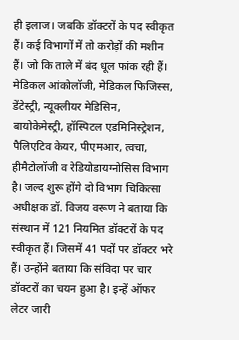ही इलाज। जबकि डॉक्टरों के पद स्वीकृत हैं। कई विभागों में तो करोड़ों की मशीन हैं। जो कि ताले में बंद धूल फांक रही हैं। मेडिकल आंकोलॉजी, मेडिकल फिजिस्स, डेंटेस्ट्री, न्यूक्लीयर मेडिसिन, बायोकेमेस्ट्री, हॉस्पिटल एडमिनिस्ट्रेशन, पैलिएटिव केयर, पीएमआर, त्वचा, हीमैटोलॉजी व रेडियोडायग्नोसिस विभाग है। जल्द शुरू होंगे दो विभाग चिकित्सा अधीक्षक डॉ. विजय वरूण ने बताया कि संस्थान में 121 नियमित डॉक्टरों के पद स्वीकृत हैं। जिसमें 41 पदों पर डॉक्टर भरे हैं। उन्होंने बताया कि संविदा पर चार डॉक्टरों का चयन हुआ है। इन्हें ऑफर लेटर जारी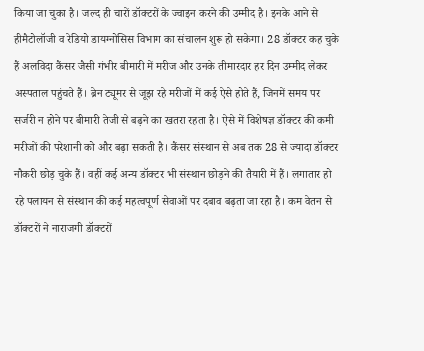किया जा चुका है। जल्द ही चारों डॉक्टरों के ज्वाइन करने की उम्मीद है। इनके आने से हीमैटोलॉजी व रेडियो डायग्नोसिस विभाग का संचालन शुरू हो सकेगा। 28 डॉक्टर कह चुके हैं अलविदा कैंसर जैसी गंभीर बीमारी में मरीज और उनके तीमारदार हर दिन उम्मीद लेकर अस्पताल पहुंचते हैं। ब्रेन ट्यूमर से जूझ रहे मरीजों में कई ऐसे होते हैं, जिनमें समय पर सर्जरी न होने पर बीमारी तेजी से बढ़ने का खतरा रहता है। ऐसे में विशेषज्ञ डॉक्टर की कमी मरीजों की परेशानी को और बढ़ा सकती है। कैंसर संस्थान से अब तक 28 से ज्यादा डॉक्टर नौकरी छोड़ चुके हैं। वहीं कई अन्य डॉक्टर भी संस्थान छोड़ने की तैयारी में हैं। लगातार हो रहे पलायन से संस्थान की कई महत्वपूर्ण सेवाओं पर दबाव बढ़ता जा रहा है। कम वेतन से डॉक्टरों ने नाराजगी डॉक्टरों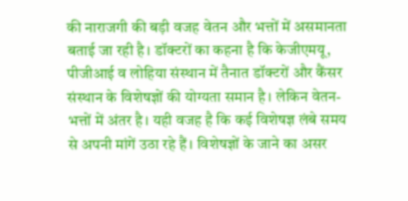की नाराजगी की बड़ी वजह वेतन और भत्तों में असमानता बताई जा रही है। डॉक्टरों का कहना है कि केजीएमयू, पीजीआई व लोहिया संस्थान में तैनात डॉक्टरों और कैंसर संस्थान के विशेषज्ञों की योग्यता समान है। लेकिन वेतन-भत्तों में अंतर है। यही वजह है कि कई विशेषज्ञ लंबे समय से अपनी मांगें उठा रहे हैं। विशेषज्ञों के जाने का असर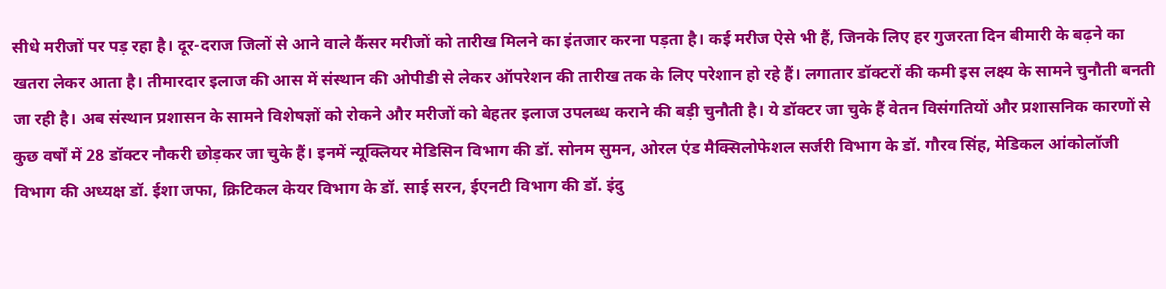सीधे मरीजों पर पड़ रहा है। दूर-दराज जिलों से आने वाले कैंसर मरीजों को तारीख मिलने का इंतजार करना पड़ता है। कई मरीज ऐसे भी हैं, जिनके लिए हर गुजरता दिन बीमारी के बढ़ने का खतरा लेकर आता है। तीमारदार इलाज की आस में संस्थान की ओपीडी से लेकर ऑपरेशन की तारीख तक के लिए परेशान हो रहे हैं। लगातार डॉक्टरों की कमी इस लक्ष्य के सामने चुनौती बनती जा रही है। अब संस्थान प्रशासन के सामने विशेषज्ञों को रोकने और मरीजों को बेहतर इलाज उपलब्ध कराने की बड़ी चुनौती है। ये डॉक्टर जा चुके हैं वेतन विसंगतियों और प्रशासनिक कारणों से कुछ वर्षों में 28 डॉक्टर नौकरी छोड़कर जा चुके हैं। इनमें न्यूक्लियर मेडिसिन विभाग की डॉ. सोनम सुमन, ओरल एंड मैक्सिलोफेशल सर्जरी विभाग के डॉ. गौरव सिंह, मेडिकल आंकोलॉजी विभाग की अध्यक्ष डॉ. ईशा जफा, क्रिटिकल केयर विभाग के डॉ. साई सरन, ईएनटी विभाग की डॉ. इंदु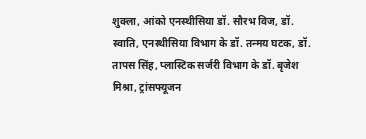शुक्ला, आंको एनस्थीसिया डॉ. सौरभ विज, डॉ. स्वाति, एनस्थीसिया विभाग के डॉ. तन्मय घटक, डॉ. तापस सिंह, प्लास्टिक सर्जरी विभाग के डॉ. बृजेश मिश्रा, ट्रांसफ्यूजन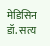मेडिसिन डॉ. सत्य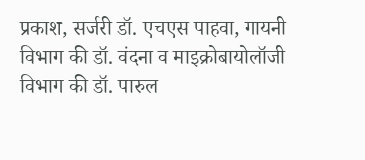प्रकाश, सर्जरी डॉ. एचएस पाहवा, गायनी विभाग की डॉ. वंदना व माइक्रोबायोलॉजी विभाग की डॉ. पारुल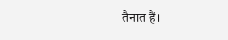तैनात हैं।